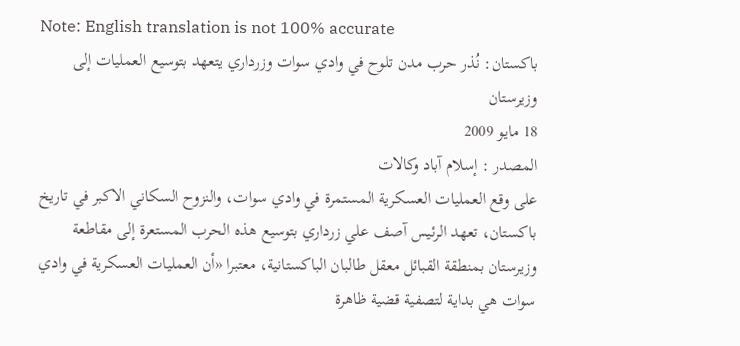Note: English translation is not 100% accurate
باكستان: نُذر حرب مدن تلوح في وادي سوات وزرداري يتعهد بتوسيع العمليات إلى وزيرستان
18 مايو 2009
المصدر : إسلام آباد وكالات
على وقع العمليات العسكرية المستمرة في وادي سوات، والنزوح السكاني الاكبر في تاريخ باكستان، تعهد الرئيس آصف علي زرداري بتوسيع هذه الحرب المستعرة إلى مقاطعة وزيرستان بمنطقة القبائل معقل طالبان الباكستانية، معتبرا «أن العمليات العسكرية في وادي سوات هي بداية لتصفية قضية ظاهرة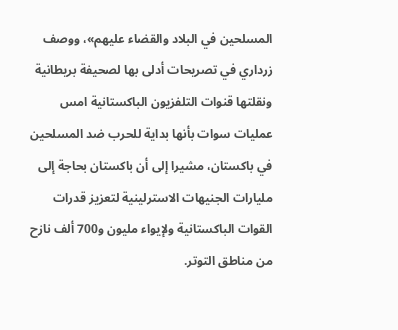المسلحين في البلاد والقضاء عليهم»، ووصف زرداري في تصريحات أدلى بها لصحيفة بريطانية ونقلتها قنوات التلفزيون الباكستانية امس عمليات سوات بأنها بداية للحرب ضد المسلحين في باكستان، مشيرا إلى أن باكستان بحاجة إلى مليارات الجنيهات الاسترلينية لتعزيز قدرات القوات الباكستانية ولإيواء مليون و700 ألف نازح من مناطق التوتر.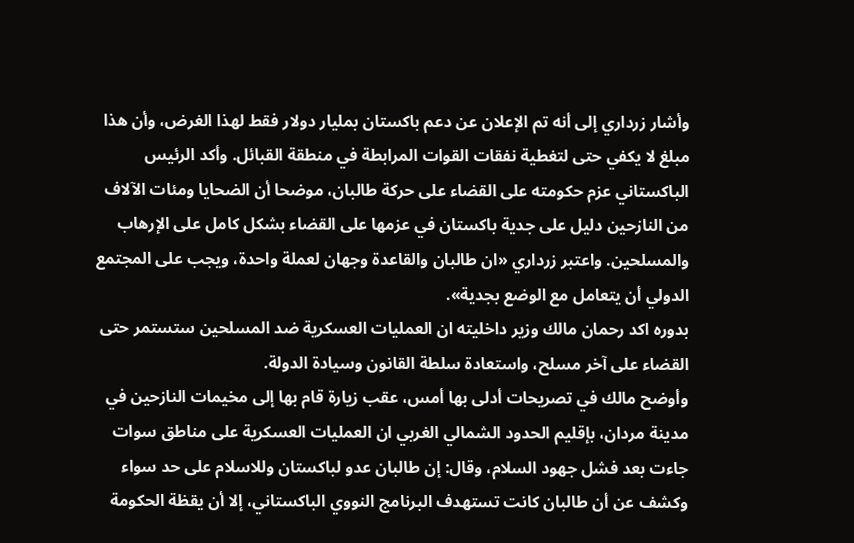وأشار زرداري إلى أنه تم الإعلان عن دعم باكستان بمليار دولار فقط لهذا الغرض، وأن هذا مبلغ لا يكفي حتى لتغطية نفقات القوات المرابطة في منطقة القبائل. وأكد الرئيس الباكستاني عزم حكومته على القضاء على حركة طالبان، موضحا أن الضحايا ومئات الآلاف من النازحين دليل على جدية باكستان في عزمها على القضاء بشكل كامل على الإرهاب والمسلحين. واعتبر زرداري «ان طالبان والقاعدة وجهان لعملة واحدة، ويجب على المجتمع الدولي أن يتعامل مع الوضع بجدية».
بدوره اكد رحمان مالك وزير داخليته ان العمليات العسكرية ضد المسلحين ستستمر حتى القضاء على آخر مسلح، واستعادة سلطة القانون وسيادة الدولة.
وأوضح مالك في تصريحات أدلى بها أمس، عقب زيارة قام بها إلى مخيمات النازحين في مدينة مردان، بإقليم الحدود الشمالي الغربي ان العمليات العسكرية على مناطق سوات جاءت بعد فشل جهود السلام، وقال: إن طالبان عدو لباكستان وللاسلام على حد سواء وكشف عن أن طالبان كانت تستهدف البرنامج النووي الباكستاني، إلا أن يقظة الحكومة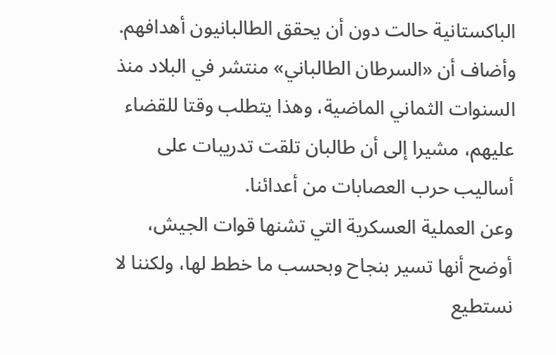الباكستانية حالت دون أن يحقق الطالبانيون أهدافهم.
وأضاف أن «السرطان الطالباني» منتشر في البلاد منذ السنوات الثماني الماضية، وهذا يتطلب وقتا للقضاء عليهم، مشيرا إلى أن طالبان تلقت تدريبات على أساليب حرب العصابات من أعدائنا.
وعن العملية العسكرية التي تشنها قوات الجيش، أوضح أنها تسير بنجاح وبحسب ما خطط لها، ولكننا لا نستطيع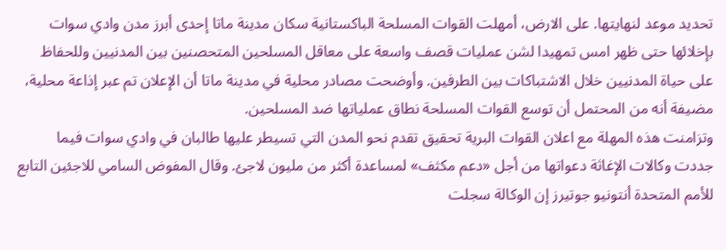تحديد موعد لنهايتها. على الارض، أمهلت القوات المسلحة الباكستانية سكان مدينة ماتا إحدى أبرز مدن وادي سوات بإخلائها حتى ظهر امس تمهيدا لشن عمليات قصف واسعة على معاقل المسلحين المتحصنين بين المدنيين وللحفاظ على حياة المدنيين خلال الاشتباكات بين الطرفين. وأوضحت مصادر محلية في مدينة ماتا أن الإعلان تم عبر إذاعة محلية، مضيفة أنه من المحتمل أن توسع القوات المسلحة نطاق عملياتها ضد المسلحين.
وتزامنت هذه المهلة مع اعلان القوات البرية تحقيق تقدم نحو المدن التي تسيطر عليها طالبان في وادي سوات فيما جددت وكالات الإغاثة دعواتها من أجل «دعم مكثف» لمساعدة أكثر من مليون لاجئ. وقال المفوض السامي للاجئين التابع للأمم المتحدة أنتونيو جوتيرز إن الوكالة سجلت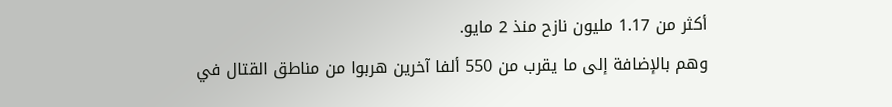أكثر من 1.17 مليون نازح منذ 2 مايو.
وهم بالإضافة إلى ما يقرب من 550 ألفا آخرين هربوا من مناطق القتال في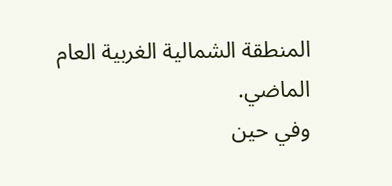المنطقة الشمالية الغربية العام الماضي.
وفي حين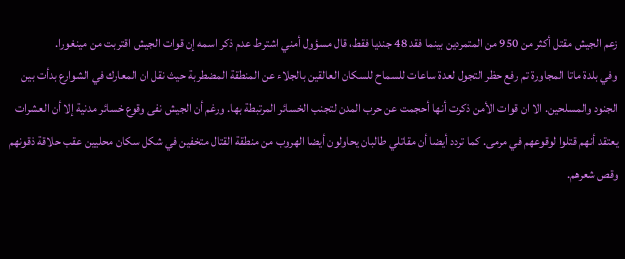زعم الجيش مقتل أكثر من 950 من المتمردين بينما فقد 48 جنديا فقط، قال مسؤول أمني اشترط عدم ذكر اسمه إن قوات الجيش اقتربت من مينغورا.
وفي بلدة ماتا المجاورة تم رفع حظر التجول لعدة ساعات للسماح للسكان العالقين بالجلاء عن المنطقة المضطربة حيث نقل ان المعارك في الشوارع بدأت بين الجنود والمسلحين. الا ان قوات الأمن ذكرت أنها أحجمت عن حرب المدن لتجنب الخسائر المرتبطة بها. ورغم أن الجيش نفى وقوع خسائر مدنية إلا أن العشرات يعتقد أنهم قتلوا لوقوعهم في مرمى. كما تردد أيضا أن مقاتلي طالبان يحاولون أيضا الهروب من منطقة القتال متخفين في شكل سكان محليين عقب حلاقة ذقونهم وقص شعرهم.